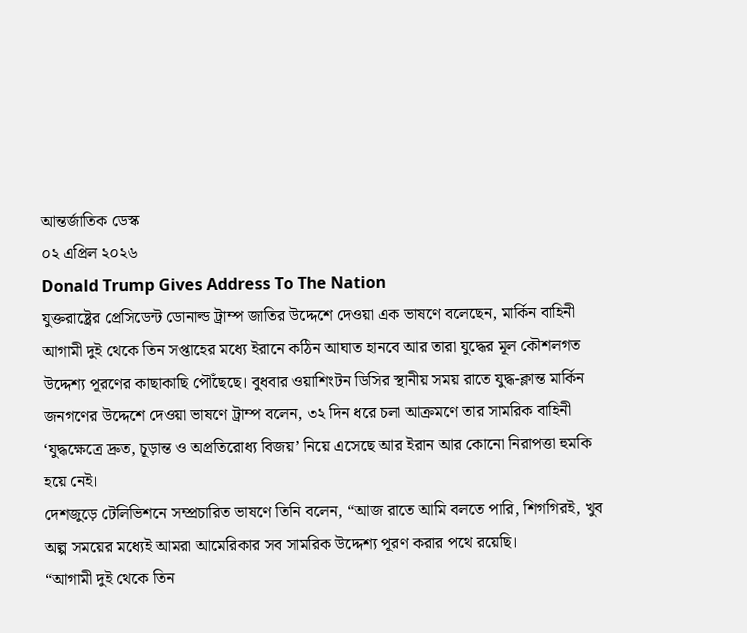আন্তর্জাতিক ডেস্ক
০২ এপ্রিল ২০২৬
Donald Trump Gives Address To The Nation
যুক্তরাষ্ট্রের প্রেসিডেন্ট ডোনাল্ড ট্রাম্প জাতির উদ্দেশে দেওয়া এক ভাষণে বলেছেন, মার্কিন বাহিনী আগামী দুই থেকে তিন সপ্তাহের মধ্যে ইরানে কঠিন আঘাত হানবে আর তারা যুদ্ধের মূল কৌশলগত উদ্দেশ্য পূরণের কাছাকাছি পৌঁছেছে। বুধবার ওয়াশিংটন ডিসির স্থানীয় সময় রাতে যুদ্ধ-ক্লান্ত মার্কিন জনগণের উদ্দেশে দেওয়া ভাষণে ট্রাম্প বলেন, ৩২ দিন ধরে চলা আক্রমণে তার সামরিক বাহিনী ‘যুদ্ধক্ষেত্রে দ্রুত, চূড়ান্ত ও অপ্রতিরোধ্য বিজয়’ নিয়ে এসেছে আর ইরান আর কোনো নিরাপত্তা হুমকি হয়ে নেই।
দেশজুড়ে টেলিভিশনে সম্প্রচারিত ভাষণে তিনি বলেন, “আজ রাতে আমি বলতে পারি, শিগগিরই, খুব অল্প সময়ের মধ্যেই আমরা আমেরিকার সব সামরিক উদ্দেশ্য পূরণ করার পথে রয়েছি।
“আগামী দুই থেকে তিন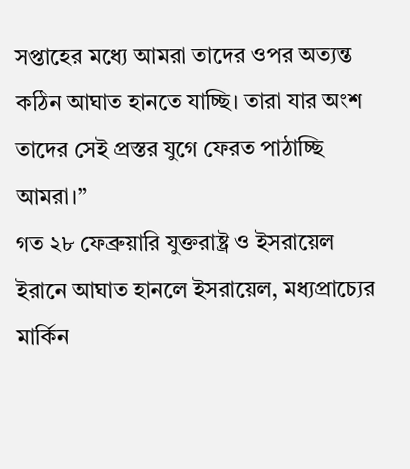সপ্তাহের মধ্যে আমরা তাদের ওপর অত্যন্ত কঠিন আঘাত হানতে যাচ্ছি। তারা যার অংশ তাদের সেই প্রস্তর যুগে ফেরত পাঠাচ্ছি আমরা।”
গত ২৮ ফেব্রুয়ারি যুক্তরাষ্ট্র ও ইসরায়েল ইরানে আঘাত হানলে ইসরায়েল, মধ্যপ্রাচ্যের মার্কিন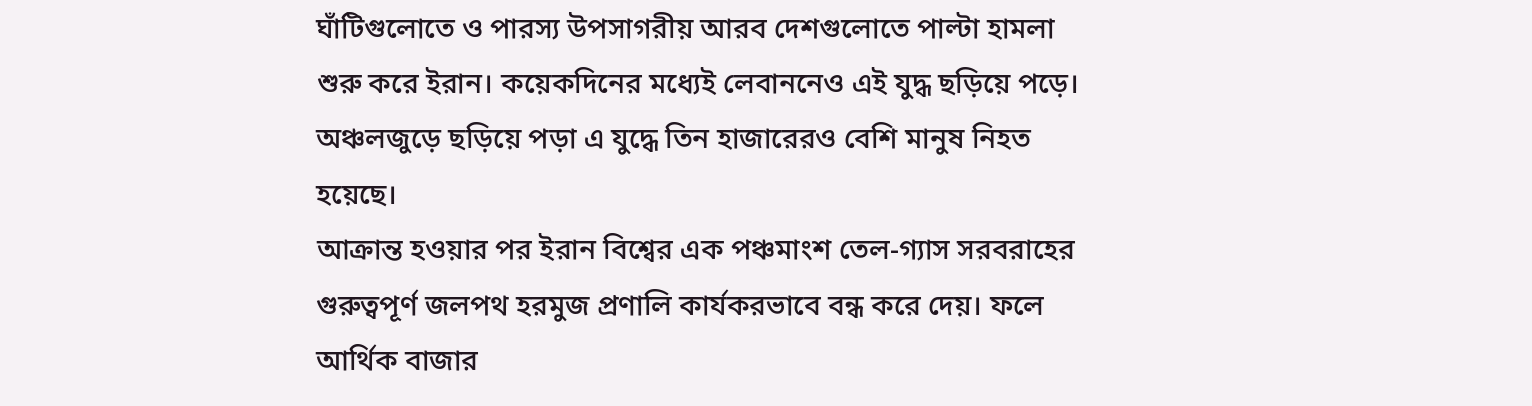ঘাঁটিগুলোতে ও পারস্য উপসাগরীয় আরব দেশগুলোতে পাল্টা হামলা শুরু করে ইরান। কয়েকদিনের মধ্যেই লেবাননেও এই যুদ্ধ ছড়িয়ে পড়ে। অঞ্চলজুড়ে ছড়িয়ে পড়া এ যুদ্ধে তিন হাজারেরও বেশি মানুষ নিহত হয়েছে।
আক্রান্ত হওয়ার পর ইরান বিশ্বের এক পঞ্চমাংশ তেল-গ্যাস সরবরাহের গুরুত্বপূর্ণ জলপথ হরমুজ প্রণালি কার্যকরভাবে বন্ধ করে দেয়। ফলে আর্থিক বাজার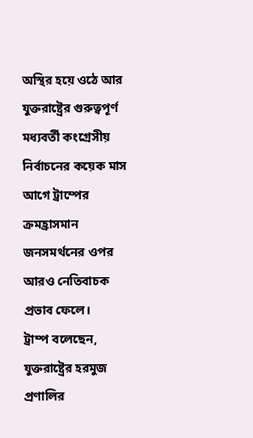অস্থির হয়ে ওঠে আর যুক্তরাষ্ট্রের গুরুত্বপূর্ণ মধ্যবর্তী কংগ্রেসীয় নির্বাচনের কয়েক মাস আগে ট্রাম্পের ক্রমহ্রাসমান জনসমর্থনের ওপর আরও নেতিবাচক প্রভাব ফেলে।
ট্রাম্প বলেছেন, যুক্তরাষ্ট্রের হরমুজ প্রণালির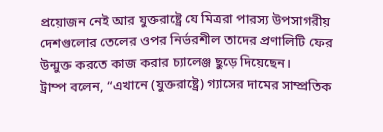প্রয়োজন নেই আর যুক্তরাষ্ট্রে যে মিত্ররা পারস্য উপসাগরীয় দেশগুলোর তেলের ওপর নির্ভরশীল তাদের প্রণালিটি ফের উন্মুক্ত করতে কাজ করার চ্যালেঞ্জ ছুড়ে দিয়েছেন।
ট্রাম্প বলেন, “এখানে (যুক্তরাষ্ট্রে) গ্যাসের দামের সাম্প্রতিক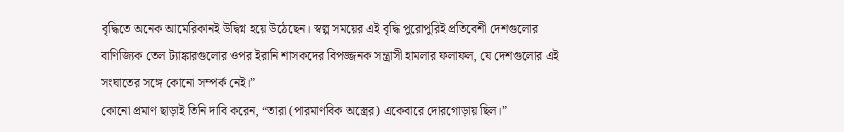বৃদ্ধিতে অনেক আমেরিকানই উদ্বিগ্ন হয়ে উঠেছেন। স্বল্প সময়ের এই বৃদ্ধি পুরোপুরিই প্রতিবেশী দেশগুলোর বাণিজ্যিক তেল ট্যাঙ্কারগুলোর ওপর ইরানি শাসকদের বিপজ্জনক সন্ত্রাসী হামলার ফলাফল, যে দেশগুলোর এই সংঘাতের সঙ্গে কোনো সম্পর্ক নেই।”
কোনো প্রমাণ ছাড়াই তিনি দাবি করেন, “তারা (পারমাণবিক অস্ত্রের) একেবারে দোরগোড়ায় ছিল।”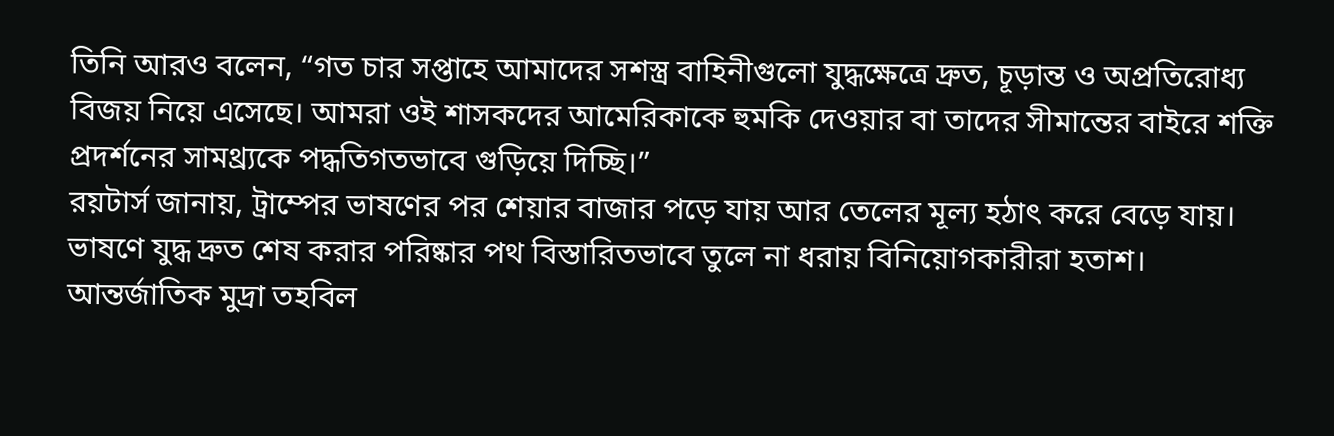তিনি আরও বলেন, “গত চার সপ্তাহে আমাদের সশস্ত্র বাহিনীগুলো যুদ্ধক্ষেত্রে দ্রুত, চূড়ান্ত ও অপ্রতিরোধ্য বিজয় নিয়ে এসেছে। আমরা ওই শাসকদের আমেরিকাকে হুমকি দেওয়ার বা তাদের সীমান্তের বাইরে শক্তি প্রদর্শনের সামথ্র্যকে পদ্ধতিগতভাবে গুড়িয়ে দিচ্ছি।”
রয়টার্স জানায়, ট্রাম্পের ভাষণের পর শেয়ার বাজার পড়ে যায় আর তেলের মূল্য হঠাৎ করে বেড়ে যায়। ভাষণে যুদ্ধ দ্রুত শেষ করার পরিষ্কার পথ বিস্তারিতভাবে তুলে না ধরায় বিনিয়োগকারীরা হতাশ।
আন্তর্জাতিক মুদ্রা তহবিল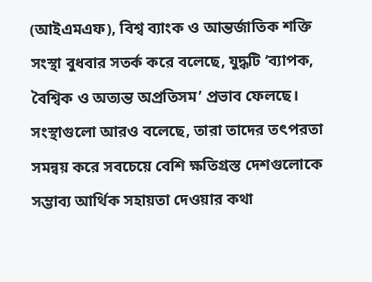(আইএমএফ), বিশ্ব ব্যাংক ও আন্তর্জাতিক শক্তি সংস্থা বুধবার সতর্ক করে বলেছে, যুদ্ধটি ‘ব্যাপক, বৈশ্বিক ও অত্যন্ত অপ্রতিসম’ প্রভাব ফেলছে। সংস্থাগুলো আরও বলেছে, তারা তাদের তৎপরতা সমন্বয় করে সবচেয়ে বেশি ক্ষতিগ্রস্ত দেশগুলোকে সম্ভাব্য আর্থিক সহায়তা দেওয়ার কথা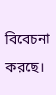বিবেচনা করছে।